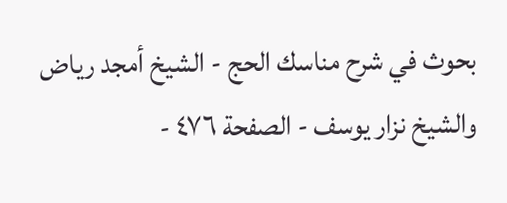بحوث في شرح مناسك الحج - الشيخ أمجد رياض والشيخ نزار يوسف - الصفحة ٤٧٦ -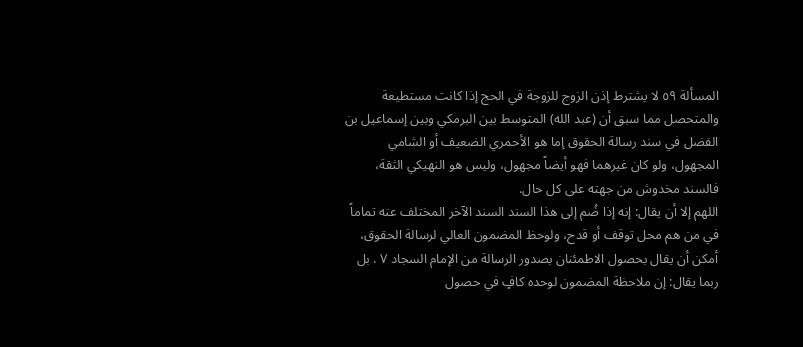المسألة ٥٩ لا يشترط إذن الزوج للزوجة في الحج إذا كانت مستطيعة
والمتحصل مما سبق أن (عبد الله) المتوسط بين البرمكي وبين إسماعيل بن الفضل في سند رسالة الحقوق إما هو الأحمري الضعيف أو الشامي المجهول، ولو كان غيرهما فهو أيضاً مجهول، وليس هو النهيكي الثقة، فالسند مخدوش من جهته على كل حال.
اللهم إلا أن يقال: إنه إذا ضُم إلى هذا السند السند الآخر المختلف عنه تماماً في من هم محل توقف أو قدح، ولوحظ المضمون العالي لرسالة الحقوق، أمكن أن يقال بحصول الاطمئنان بصدور الرسالة من الإمام السجاد ٧ . بل ربما يقال: إن ملاحظة المضمون لوحده كافٍ في حصول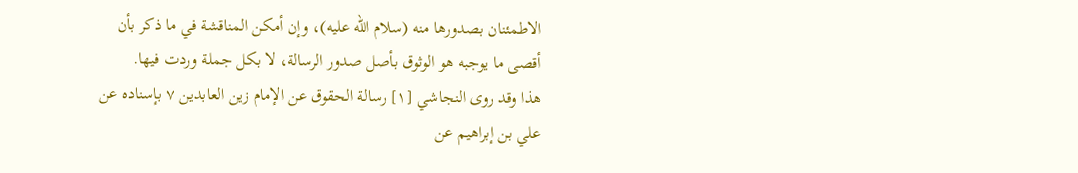الاطمئنان بصدورها منه (سلام الله عليه)، وإن أمكن المناقشة في ما ذكر بأن أقصى ما يوجبه هو الوثوق بأصل صدور الرسالة، لا بكل جملة وردت فيها.
هذا وقد روى النجاشي [١] رسالة الحقوق عن الإمام زين العابدين ٧ بإسناده عن علي بن إبراهيم عن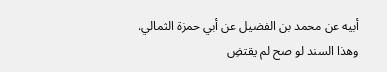أبيه عن محمد بن الفضيل عن أبي حمزة الثمالي.
وهذا السند لو صح لم يقتضِ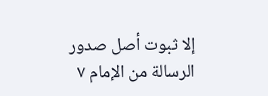إلا ثبوت أصل صدور الرسالة من الإمام ٧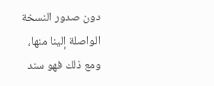دون صدور النسخة الواصلة إلينا منها، ومع ذلك فهو سند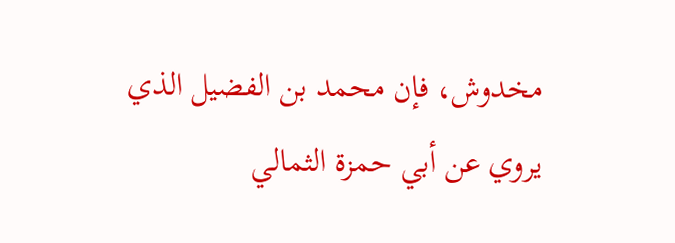مخدوش، فإن محمد بن الفضيل الذي يروي عن أبي حمزة الثمالي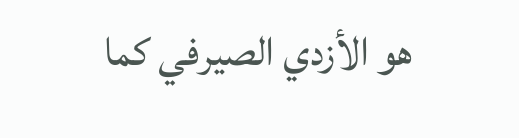هو الأزدي الصيرفي كما